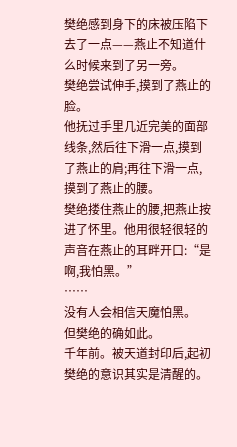樊绝感到身下的床被压陷下去了一点——燕止不知道什么时候来到了另一旁。
樊绝尝试伸手,摸到了燕止的脸。
他抚过手里几近完美的面部线条,然后往下滑一点,摸到了燕止的肩;再往下滑一点,摸到了燕止的腰。
樊绝搂住燕止的腰,把燕止按进了怀里。他用很轻很轻的声音在燕止的耳畔开口:“是啊,我怕黑。”
……
没有人会相信天魔怕黑。
但樊绝的确如此。
千年前。被天道封印后,起初樊绝的意识其实是清醒的。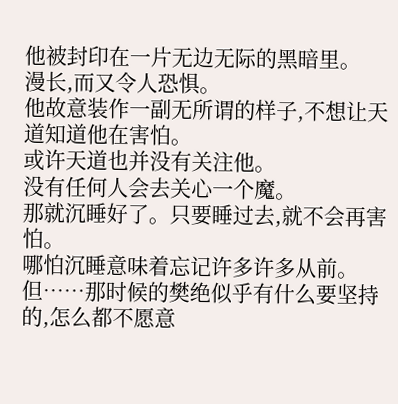他被封印在一片无边无际的黑暗里。
漫长,而又令人恐惧。
他故意装作一副无所谓的样子,不想让天道知道他在害怕。
或许天道也并没有关注他。
没有任何人会去关心一个魔。
那就沉睡好了。只要睡过去,就不会再害怕。
哪怕沉睡意味着忘记许多许多从前。
但……那时候的樊绝似乎有什么要坚持的,怎么都不愿意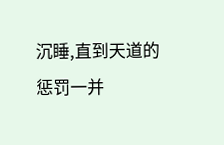沉睡,直到天道的惩罚一并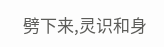劈下来,灵识和身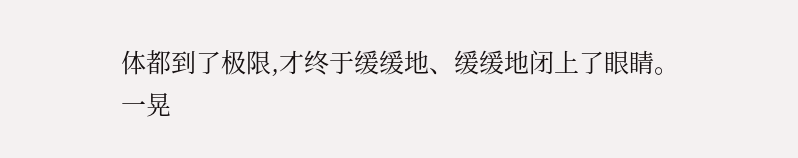体都到了极限,才终于缓缓地、缓缓地闭上了眼睛。
一晃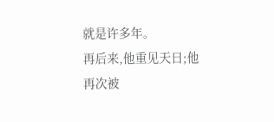就是许多年。
再后来,他重见天日;他再次被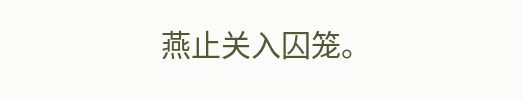燕止关入囚笼。